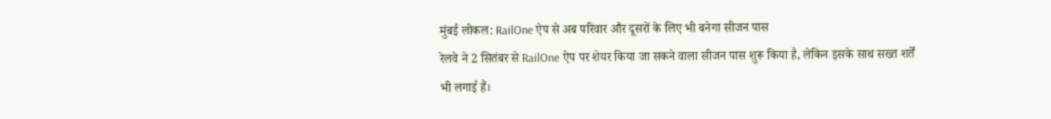मुंबई लोकल: RailOne ऐप से अब परिवार और दूसरों के लिए भी बनेगा सीजन पास
रेलवे ने 2 सितंबर से RailOne ऐप पर शेयर किया जा सकने वाला सीजन पास शुरू किया है, लेकिन इसके साथ सख्त शर्तें भी लगाई हैं।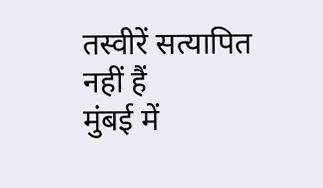तस्वीरें सत्यापित नहीं हैं
मुंबई में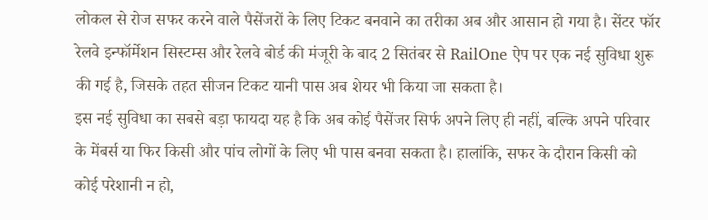लोकल से रोज सफर करने वाले पैसेंजरों के लिए टिकट बनवाने का तरीका अब और आसान हो गया है। सेंटर फॉर रेलवे इन्फॉर्मेशन सिस्टम्स और रेलवे बोर्ड की मंजूरी के बाद 2 सितंबर से RailOne ऐप पर एक नई सुविधा शुरू की गई है, जिसके तहत सीजन टिकट यानी पास अब शेयर भी किया जा सकता है।
इस नई सुविधा का सबसे बड़ा फायदा यह है कि अब कोई पैसेंजर सिर्फ अपने लिए ही नहीं, बल्कि अपने परिवार के मेंबर्स या फिर किसी और पांच लोगों के लिए भी पास बनवा सकता है। हालांकि, सफर के दौरान किसी को कोई परेशानी न हो,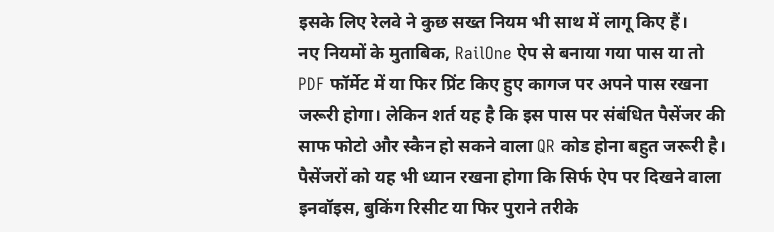इसके लिए रेलवे ने कुछ सख्त नियम भी साथ में लागू किए हैं।
नए नियमों के मुताबिक, RailOne ऐप से बनाया गया पास या तो PDF फॉर्मेट में या फिर प्रिंट किए हुए कागज पर अपने पास रखना जरूरी होगा। लेकिन शर्त यह है कि इस पास पर संबंधित पैसेंजर की साफ फोटो और स्कैन हो सकने वाला QR कोड होना बहुत जरूरी है। पैसेंजरों को यह भी ध्यान रखना होगा कि सिर्फ ऐप पर दिखने वाला इनवॉइस, बुकिंग रिसीट या फिर पुराने तरीके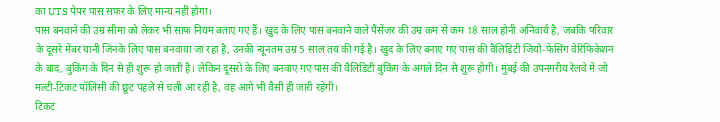का UTS पेपर पास सफर के लिए मान्य नहीं होगा।
पास बनवाने की उम्र सीमा को लेकर भी साफ नियम बताए गए हैं। खुद के लिए पास बनवाने वाले पैसेंजर की उम्र कम से कम 18 साल होनी अनिवार्य है, जबकि परिवार के दूसरे मेंबर यानी जिनके लिए पास बनवाया जा रहा है, उनकी न्यूनतम उम्र 5 साल तय की गई है। खुद के लिए बनाए गए पास की वैलिडिटी जियो-फेंसिंग वेरिफिकेशन के बाद, बुकिंग के दिन से ही शुरू हो जाती है। लेकिन दूसरों के लिए बनवाए गए पास की वैलिडिटी बुकिंग के अगले दिन से शुरू होगी। मुंबई की उपनगरीय रेलवे में जो मल्टी-टिकट पॉलिसी की छूट पहले से चली आ रही है, वह आगे भी वैसी ही जारी रहेगी।
टिकट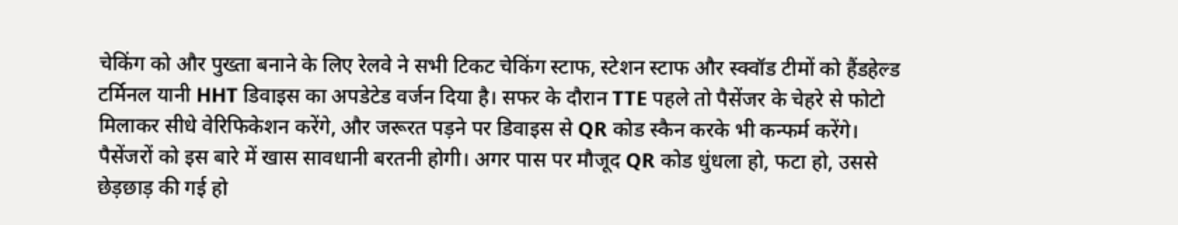चेकिंग को और पुख्ता बनाने के लिए रेलवे ने सभी टिकट चेकिंग स्टाफ, स्टेशन स्टाफ और स्क्वॉड टीमों को हैंडहेल्ड टर्मिनल यानी HHT डिवाइस का अपडेटेड वर्जन दिया है। सफर के दौरान TTE पहले तो पैसेंजर के चेहरे से फोटो मिलाकर सीधे वेरिफिकेशन करेंगे, और जरूरत पड़ने पर डिवाइस से QR कोड स्कैन करके भी कन्फर्म करेंगे।
पैसेंजरों को इस बारे में खास सावधानी बरतनी होगी। अगर पास पर मौजूद QR कोड धुंधला हो, फटा हो, उससे छेड़छाड़ की गई हो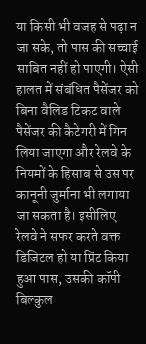या किसी भी वजह से पढ़ा न जा सके, तो पास की सच्चाई साबित नहीं हो पाएगी। ऐसी हालत में संबंधित पैसेंजर को बिना वैलिड टिकट वाले पैसेंजर की कैटेगरी में गिन लिया जाएगा और रेलवे के नियमों के हिसाब से उस पर कानूनी जुर्माना भी लगाया जा सकता है। इसीलिए रेलवे ने सफर करते वक्त डिजिटल हो या प्रिंट किया हुआ पास, उसकी कॉपी बिल्कुल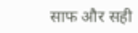साफ और सही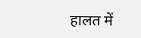हालत में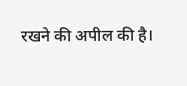रखने की अपील की है।